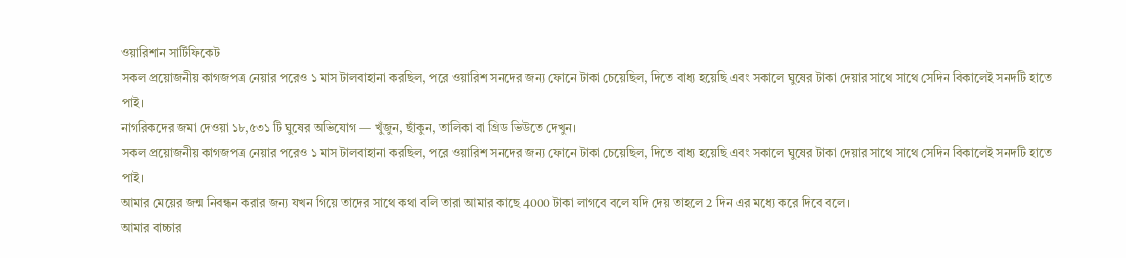ওয়ারিশান সার্টিফিকেট
সকল প্রয়োজনীয় কাগজপত্র নেয়ার পরেও ১ মাস টালবাহানা করছিল, পরে ওয়ারিশ সনদের জন্য ফোনে টাকা চেয়েছিল, দিতে বাধ্য হয়েছি এবং সকালে ঘুষের টাকা দেয়ার সাথে সাথে সেদিন বিকালেই সনদটি হাতে পাই।
নাগরিকদের জমা দেওয়া ১৮,৫৩১ টি ঘুষের অভিযোগ — খুঁজুন, ছাঁকুন, তালিকা বা গ্রিড ভিউতে দেখুন।
সকল প্রয়োজনীয় কাগজপত্র নেয়ার পরেও ১ মাস টালবাহানা করছিল, পরে ওয়ারিশ সনদের জন্য ফোনে টাকা চেয়েছিল, দিতে বাধ্য হয়েছি এবং সকালে ঘুষের টাকা দেয়ার সাথে সাথে সেদিন বিকালেই সনদটি হাতে পাই।
আমার মেয়ের জন্ম নিবন্ধন করার জন্য যখন গিয়ে তাদের সাথে কথা বলি তারা আমার কাছে 4000 টাকা লাগবে বলে যদি দেয় তাহলে 2 দিন এর মধ্যে করে দিবে বলে।
আমার বাচ্চার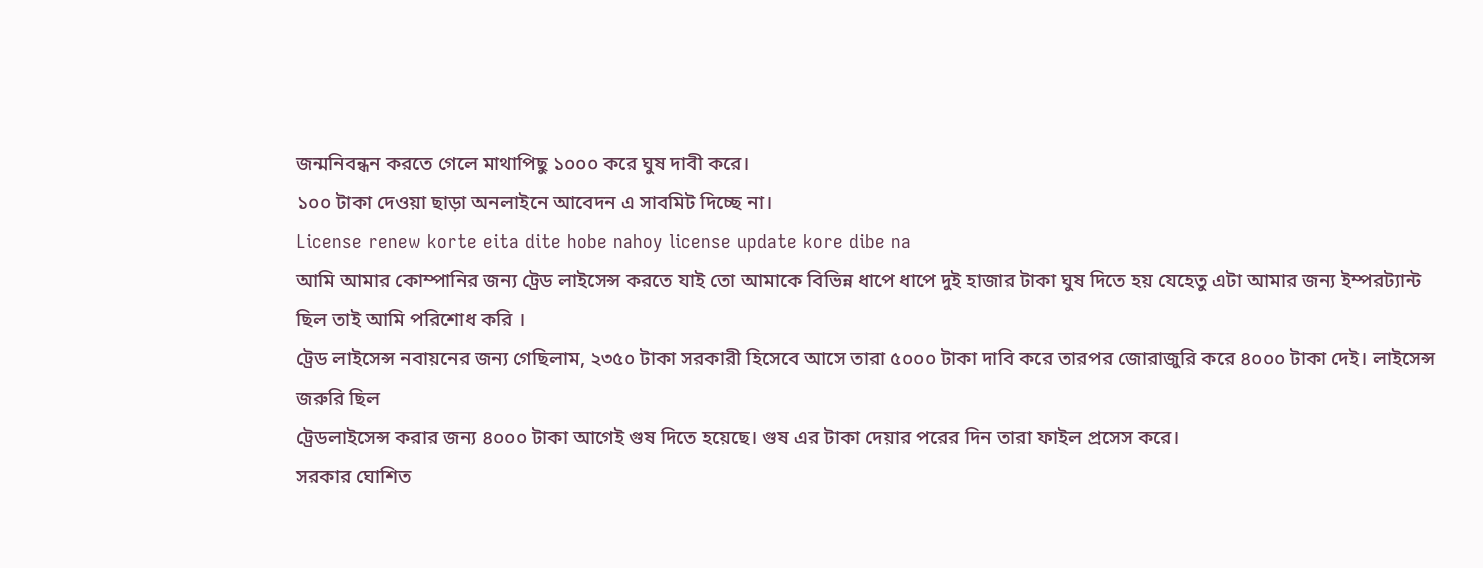জন্মনিবন্ধন করতে গেলে মাথাপিছু ১০০০ করে ঘুষ দাবী করে।
১০০ টাকা দেওয়া ছাড়া অনলাইনে আবেদন এ সাবমিট দিচ্ছে না।
License renew korte eita dite hobe nahoy license update kore dibe na
আমি আমার কোম্পানির জন্য ট্রেড লাইসেন্স করতে যাই তো আমাকে বিভিন্ন ধাপে ধাপে দুই হাজার টাকা ঘুষ দিতে হয় যেহেতু এটা আমার জন্য ইম্পরট্যান্ট ছিল তাই আমি পরিশোধ করি ।
ট্রেড লাইসেন্স নবায়নের জন্য গেছিলাম, ২৩৫০ টাকা সরকারী হিসেবে আসে তারা ৫০০০ টাকা দাবি করে তারপর জোরাজুরি করে ৪০০০ টাকা দেই। লাইসেন্স জরুরি ছিল
ট্রেডলাইসেন্স করার জন্য ৪০০০ টাকা আগেই গুষ দিতে হয়েছে। গুষ এর টাকা দেয়ার পরের দিন তারা ফাইল প্রসেস করে।
সরকার ঘোশিত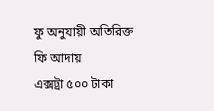ফু অনুযায়ী অতিরিক্ত ফি আদায়
এক্সট্রা ৫০০ টাকা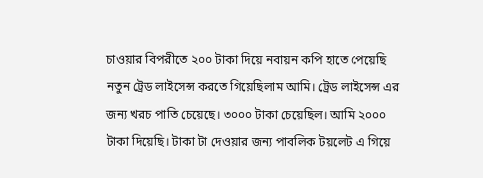চাওয়ার বিপরীতে ২০০ টাকা দিয়ে নবায়ন কপি হাতে পেয়েছি
নতুন ট্রেড লাইসেন্স করতে গিয়েছিলাম আমি। ট্রেড লাইসেন্স এর জন্য খরচ পাতি চেয়েছে। ৩০০০ টাকা চেয়েছিল। আমি ২০০০ টাকা দিয়েছি। টাকা টা দেওয়ার জন্য পাবলিক টয়লেট এ গিয়ে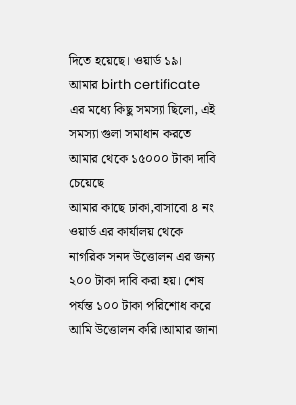দিতে হয়েছে। ওয়ার্ড ১৯।
আমার birth certificate এর মধ্যে কিছু সমস্যা ছিলো, এই সমস্যা গুলা সমাধান করতে আমার থেকে ১৫০০০ টাকা দাবি চেয়েছে
আমার কাছে ঢাকা,বাসাবো ৪ নং ওয়ার্ড এর কার্যালয় থেকে নাগরিক সনদ উত্তোলন এর জন্য ২০০ টাকা দাবি করা হয়। শেষ পর্যন্ত ১০০ টাকা পরিশোধ করে আমি উত্তোলন করি।আমার জানা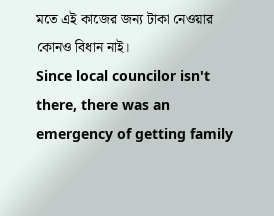মতে এই কাজের জন্য টাকা নেওয়ার কোনও বিধান নাই।
Since local councilor isn't there, there was an emergency of getting family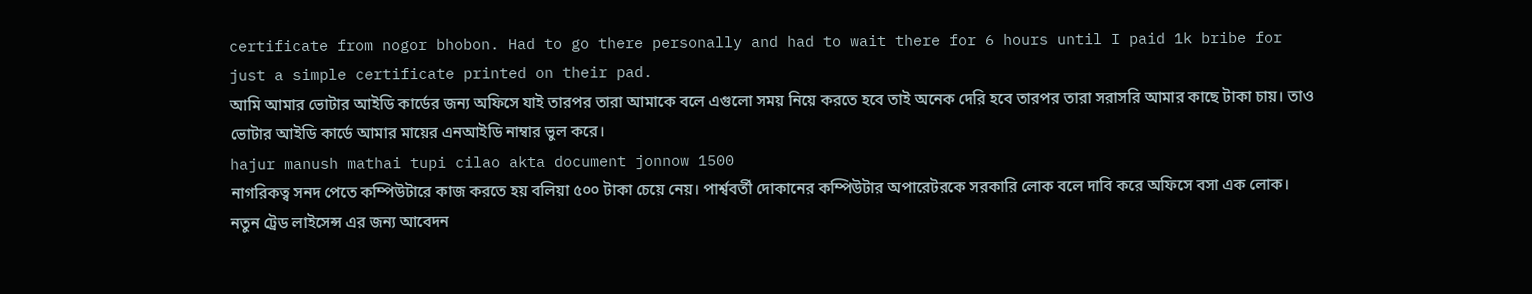certificate from nogor bhobon. Had to go there personally and had to wait there for 6 hours until I paid 1k bribe for just a simple certificate printed on their pad.
আমি আমার ভোটার আইডি কার্ডের জন্য অফিসে যাই তারপর তারা আমাকে বলে এগুলো সময় নিয়ে করতে হবে তাই অনেক দেরি হবে তারপর তারা সরাসরি আমার কাছে টাকা চায়। তাও ভোটার আইডি কার্ডে আমার মায়ের এনআইডি নাম্বার ভুল করে।
hajur manush mathai tupi cilao akta document jonnow 1500
নাগরিকত্ব সনদ পেতে কম্পিউটারে কাজ করতে হয় বলিয়া ৫০০ টাকা চেয়ে নেয়। পার্শ্ববর্তী দোকানের কম্পিউটার অপারেটরকে সরকারি লোক বলে দাবি করে অফিসে বসা এক লোক।
নতুন ট্রেড লাইসেন্স এর জন্য আবেদন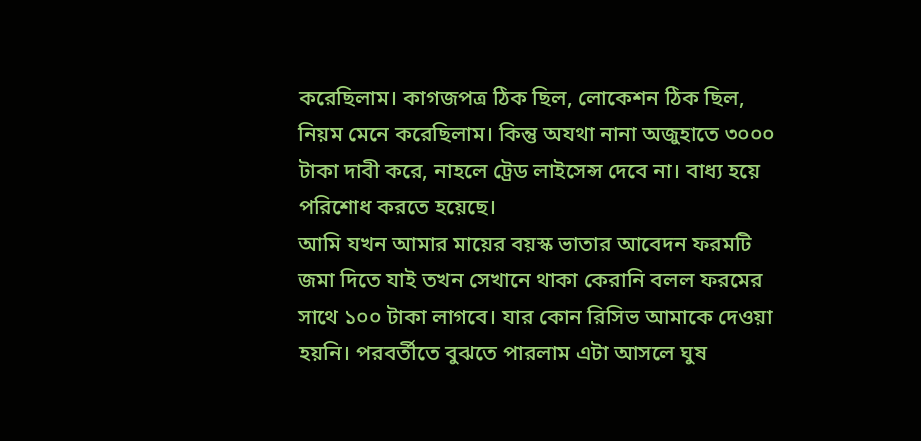করেছিলাম। কাগজপত্র ঠিক ছিল, লোকেশন ঠিক ছিল, নিয়ম মেনে করেছিলাম। কিন্তু অযথা নানা অজুহাতে ৩০০০ টাকা দাবী করে, নাহলে ট্রেড লাইসেন্স দেবে না। বাধ্য হয়ে পরিশোধ করতে হয়েছে।
আমি যখন আমার মায়ের বয়স্ক ভাতার আবেদন ফরমটি জমা দিতে যাই তখন সেখানে থাকা কেরানি বলল ফরমের সাথে ১০০ টাকা লাগবে। যার কোন রিসিভ আমাকে দেওয়া হয়নি। পরবর্তীতে বুঝতে পারলাম এটা আসলে ঘুষ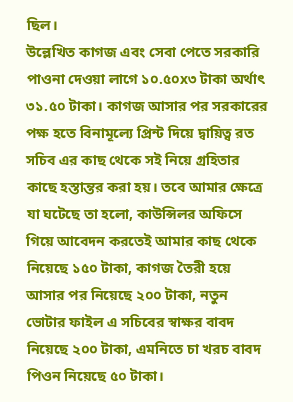ছিল।
উল্লেখিত কাগজ এবং সেবা পেতে সরকারি পাওনা দেওয়া লাগে ১০.৫০x৩ টাকা অর্থাৎ ৩১.৫০ টাকা। কাগজ আসার পর সরকারের পক্ষ হতে বিনামূল্যে প্রিন্ট দিয়ে দ্বায়িত্ব রত সচিব এর কাছ থেকে সই নিয়ে গ্রহিতার কাছে হস্তান্তর করা হয়। তবে আমার ক্ষেত্রে যা ঘটেছে তা হলো, কাউন্সিলর অফিসে গিয়ে আবেদন করতেই আমার কাছ থেকে নিয়েছে ১৫০ টাকা, কাগজ তৈরী হয়ে আসার পর নিয়েছে ২০০ টাকা, নতুন ভোটার ফাইল এ সচিবের স্বাক্ষর বাবদ নিয়েছে ২০০ টাকা, এমনিতে চা খরচ বাবদ পিওন নিয়েছে ৫০ টাকা।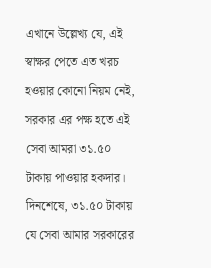এখানে উল্লেখ্য যে, এই স্বাক্ষর পেতে এত খরচ হওয়ার কোনো নিয়ম নেই, সরকার এর পক্ষ হতে এই সেবা আমরা ৩১.৫০ টাকায় পাওয়ার হকদার। দিনশেষে, ৩১.৫০ টাকায় যে সেবা আমার সরকারের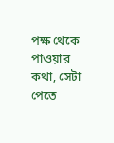পক্ষ থেকে পাওয়ার কথা, সেটা পেতে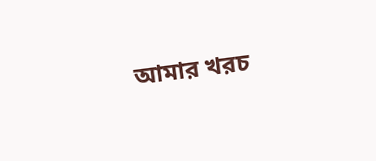আমার খরচ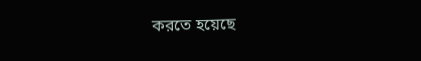করতে হয়েছে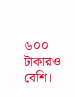৬০০ টাকারও বেশি।